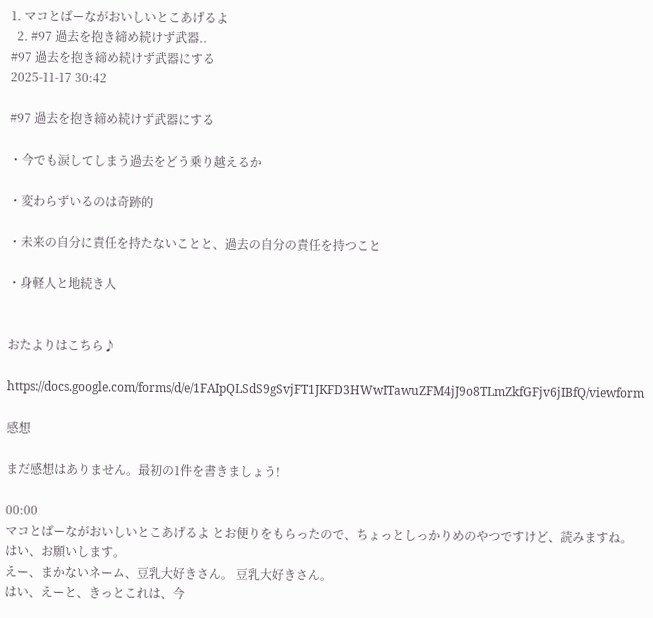1. マコとばーながおいしいとこあげるよ
  2. #97 過去を抱き締め続けず武器..
#97 過去を抱き締め続けず武器にする
2025-11-17 30:42

#97 過去を抱き締め続けず武器にする

・今でも涙してしまう過去をどう乗り越えるか

・変わらずいるのは奇跡的

・未来の自分に責任を持たないことと、過去の自分の責任を持つこと

・身軽人と地続き人


おたよりはこちら♪

https://docs.google.com/forms/d/e/1FAIpQLSdS9gSvjFT1JKFD3HWwITawuZFM4jJ9o8TLmZkfGFjv6jIBfQ/viewform

感想

まだ感想はありません。最初の1件を書きましょう!

00:00
マコとばーながおいしいとこあげるよ とお便りをもらったので、ちょっとしっかりめのやつですけど、読みますね。
はい、お願いします。
えー、まかないネーム、豆乳大好きさん。 豆乳大好きさん。
はい、えーと、きっとこれは、今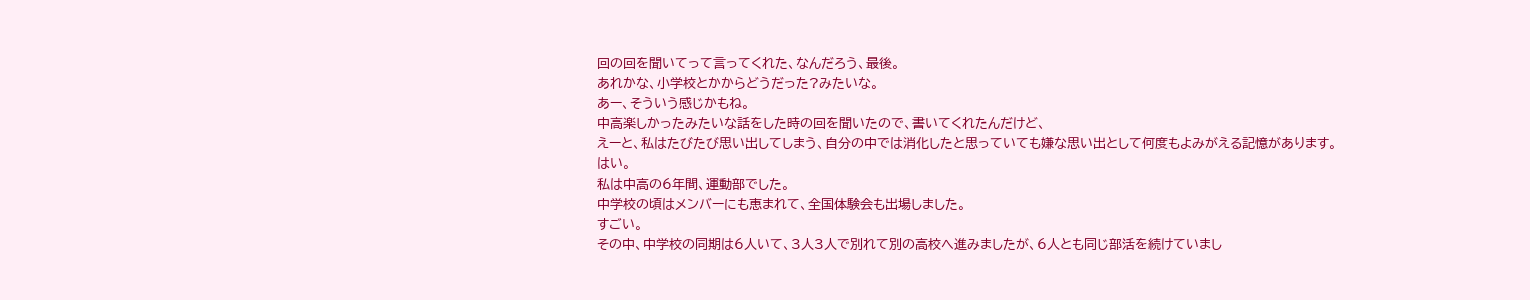回の回を聞いてって言ってくれた、なんだろう、最後。
あれかな、小学校とかからどうだった?みたいな。
あー、そういう感じかもね。
中高楽しかったみたいな話をした時の回を聞いたので、書いてくれたんだけど、
えーと、私はたびたび思い出してしまう、自分の中では消化したと思っていても嫌な思い出として何度もよみがえる記憶があります。
はい。
私は中高の6年間、運動部でした。
中学校の頃はメンバーにも恵まれて、全国体験会も出場しました。
すごい。
その中、中学校の同期は6人いて、3人3人で別れて別の高校へ進みましたが、6人とも同じ部活を続けていまし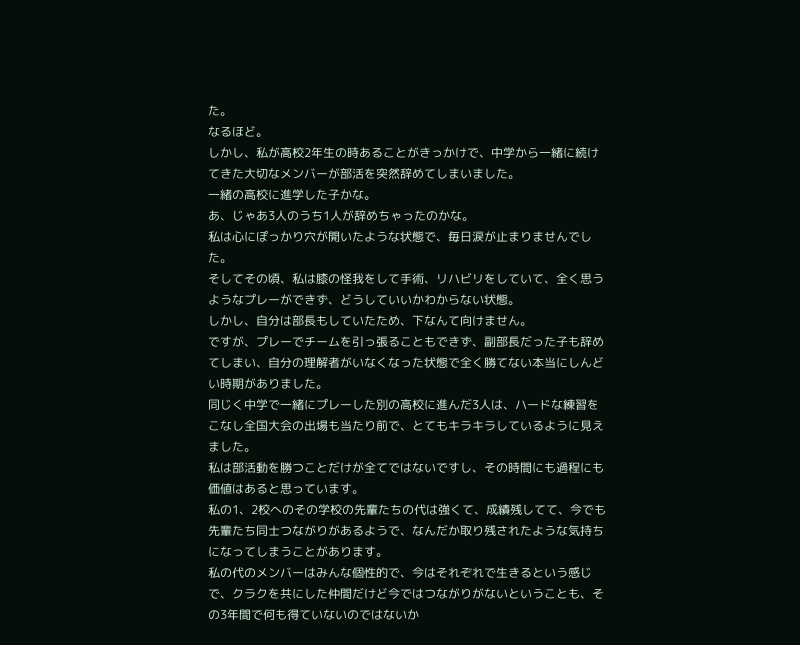た。
なるほど。
しかし、私が高校2年生の時あることがきっかけで、中学から一緒に続けてきた大切なメンバーが部活を突然辞めてしまいました。
一緒の高校に進学した子かな。
あ、じゃあ3人のうち1人が辞めちゃったのかな。
私は心にぽっかり穴が開いたような状態で、毎日涙が止まりませんでした。
そしてその頃、私は膝の怪我をして手術、リハビリをしていて、全く思うようなプレーができず、どうしていいかわからない状態。
しかし、自分は部長もしていたため、下なんて向けません。
ですが、プレーでチームを引っ張ることもできず、副部長だった子も辞めてしまい、自分の理解者がいなくなった状態で全く勝てない本当にしんどい時期がありました。
同じく中学で一緒にプレーした別の高校に進んだ3人は、ハードな練習をこなし全国大会の出場も当たり前で、とてもキラキラしているように見えました。
私は部活動を勝つことだけが全てではないですし、その時間にも過程にも価値はあると思っています。
私の1、2校へのその学校の先輩たちの代は強くて、成績残してて、今でも先輩たち同士つながりがあるようで、なんだか取り残されたような気持ちになってしまうことがあります。
私の代のメンバーはみんな個性的で、今はそれぞれで生きるという感じで、クラクを共にした仲間だけど今ではつながりがないということも、その3年間で何も得ていないのではないか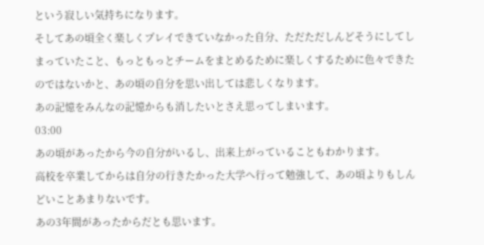という寂しい気持ちになります。
そしてあの頃全く楽しくプレイできていなかった自分、ただただしんどそうにしてしまっていたこと、もっともっとチームをまとめるために楽しくするために色々できたのではないかと、あの頃の自分を思い出しては悲しくなります。
あの記憶をみんなの記憶からも消したいとさえ思ってしまいます。
03:00
あの頃があったから今の自分がいるし、出来上がっていることもわかります。
高校を卒業してからは自分の行きたかった大学へ行って勉強して、あの頃よりもしんどいことあまりないです。
あの3年間があったからだとも思います。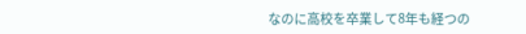なのに高校を卒業して8年も経つの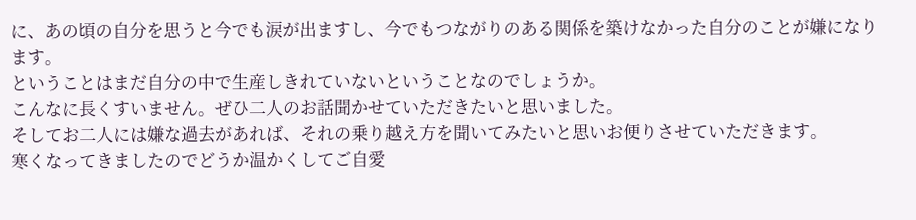に、あの頃の自分を思うと今でも涙が出ますし、今でもつながりのある関係を築けなかった自分のことが嫌になります。
ということはまだ自分の中で生産しきれていないということなのでしょうか。
こんなに長くすいません。ぜひ二人のお話聞かせていただきたいと思いました。
そしてお二人には嫌な過去があれば、それの乗り越え方を聞いてみたいと思いお便りさせていただきます。
寒くなってきましたのでどうか温かくしてご自愛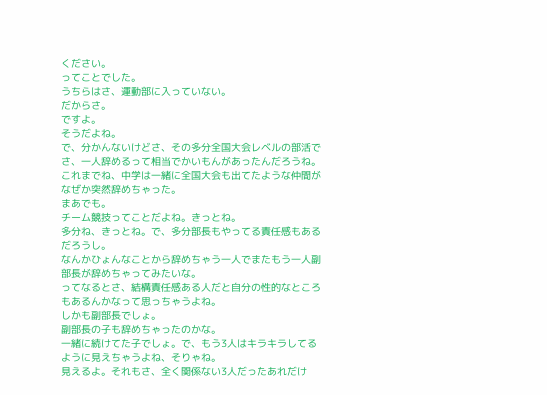ください。
ってことでした。
うちらはさ、運動部に入っていない。
だからさ。
ですよ。
そうだよね。
で、分かんないけどさ、その多分全国大会レベルの部活でさ、一人辞めるって相当でかいもんがあったんだろうね。
これまでね、中学は一緒に全国大会も出てたような仲間がなぜか突然辞めちゃった。
まあでも。
チーム競技ってことだよね。きっとね。
多分ね、きっとね。で、多分部長もやってる責任感もあるだろうし。
なんかひょんなことから辞めちゃう一人でまたもう一人副部長が辞めちゃってみたいな。
ってなるとさ、結構責任感ある人だと自分の性的なところもあるんかなって思っちゃうよね。
しかも副部長でしょ。
副部長の子も辞めちゃったのかな。
一緒に続けてた子でしょ。で、もう3人はキラキラしてるように見えちゃうよね、そりゃね。
見えるよ。それもさ、全く関係ない3人だったあれだけ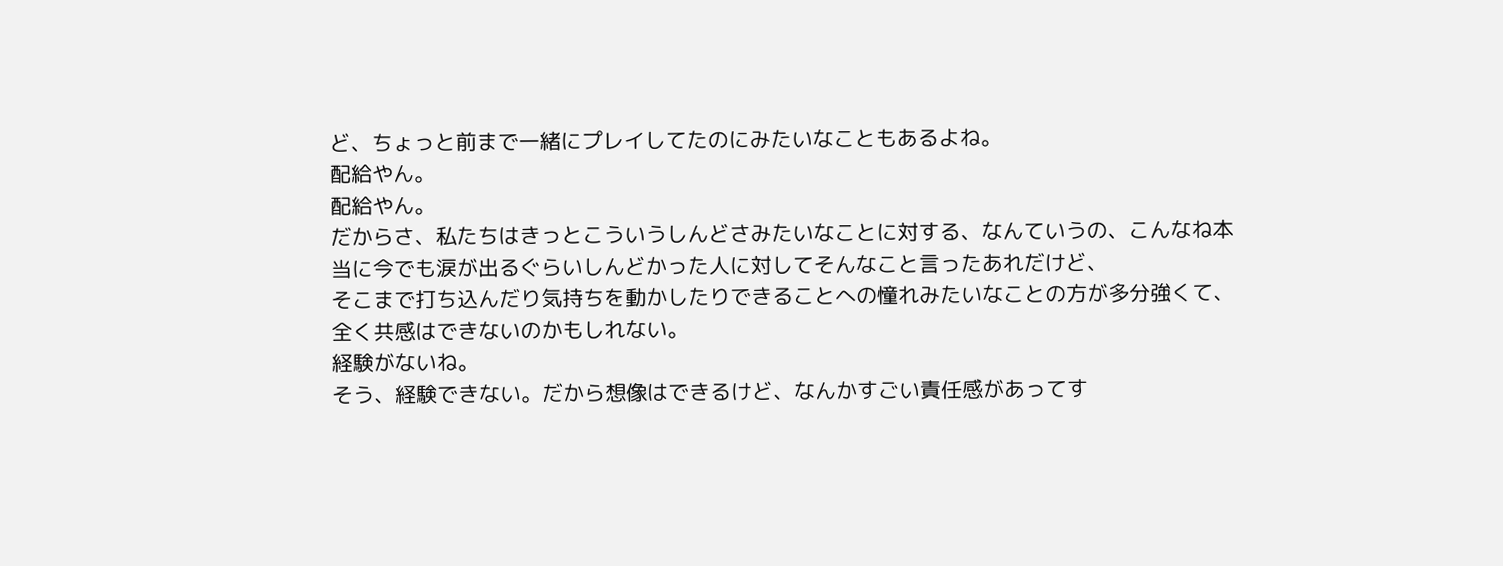ど、ちょっと前まで一緒にプレイしてたのにみたいなこともあるよね。
配給やん。
配給やん。
だからさ、私たちはきっとこういうしんどさみたいなことに対する、なんていうの、こんなね本当に今でも涙が出るぐらいしんどかった人に対してそんなこと言ったあれだけど、
そこまで打ち込んだり気持ちを動かしたりできることへの憧れみたいなことの方が多分強くて、全く共感はできないのかもしれない。
経験がないね。
そう、経験できない。だから想像はできるけど、なんかすごい責任感があってす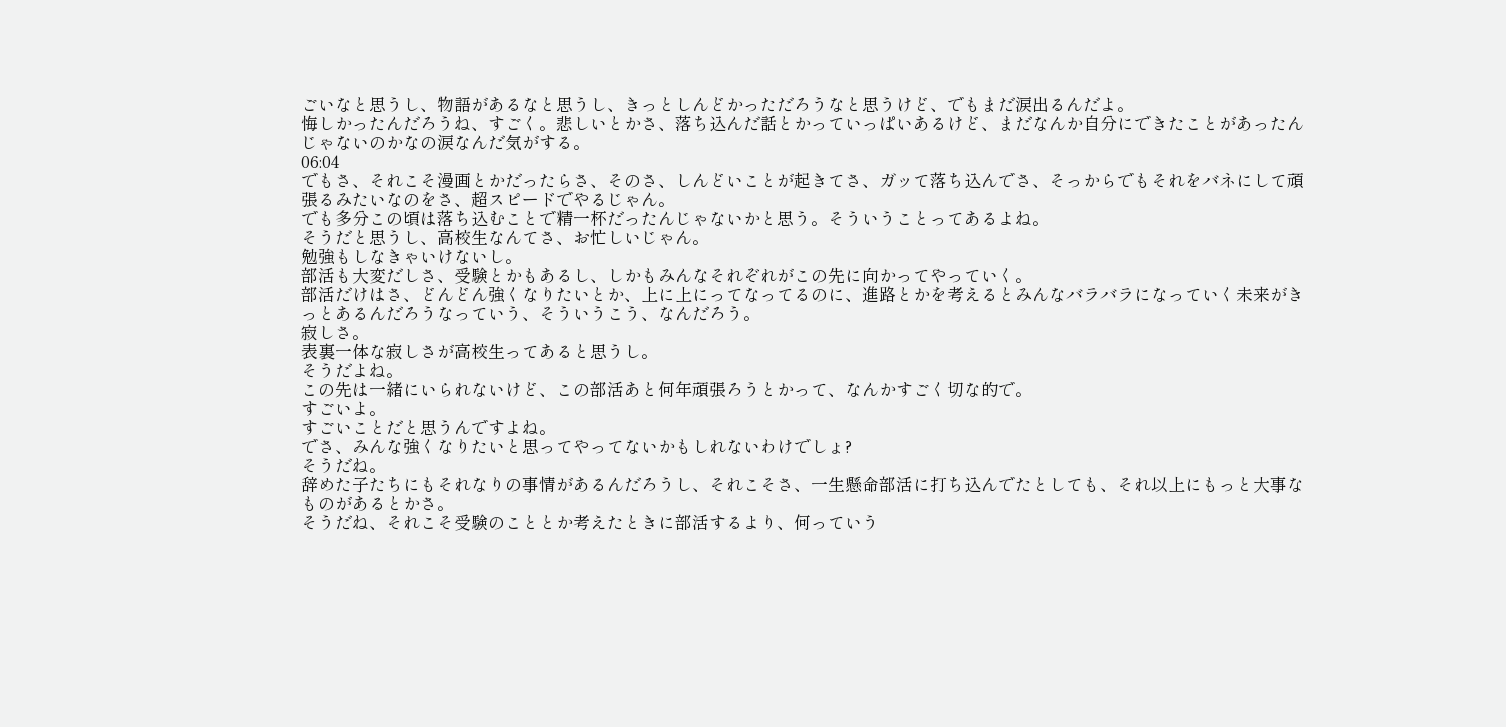ごいなと思うし、物語があるなと思うし、きっとしんどかっただろうなと思うけど、でもまだ涙出るんだよ。
悔しかったんだろうね、すごく。悲しいとかさ、落ち込んだ話とかっていっぱいあるけど、まだなんか自分にできたことがあったんじゃないのかなの涙なんだ気がする。
06:04
でもさ、それこそ漫画とかだったらさ、そのさ、しんどいことが起きてさ、ガッて落ち込んでさ、そっからでもそれをバネにして頑張るみたいなのをさ、超スピードでやるじゃん。
でも多分この頃は落ち込むことで精一杯だったんじゃないかと思う。そういうことってあるよね。
そうだと思うし、高校生なんてさ、お忙しいじゃん。
勉強もしなきゃいけないし。
部活も大変だしさ、受験とかもあるし、しかもみんなそれぞれがこの先に向かってやっていく。
部活だけはさ、どんどん強くなりたいとか、上に上にってなってるのに、進路とかを考えるとみんなバラバラになっていく未来がきっとあるんだろうなっていう、そういうこう、なんだろう。
寂しさ。
表裏一体な寂しさが高校生ってあると思うし。
そうだよね。
この先は一緒にいられないけど、この部活あと何年頑張ろうとかって、なんかすごく切な的で。
すごいよ。
すごいことだと思うんですよね。
でさ、みんな強くなりたいと思ってやってないかもしれないわけでしょ?
そうだね。
辞めた子たちにもそれなりの事情があるんだろうし、それこそさ、一生懸命部活に打ち込んでたとしても、それ以上にもっと大事なものがあるとかさ。
そうだね、それこそ受験のこととか考えたときに部活するより、何っていう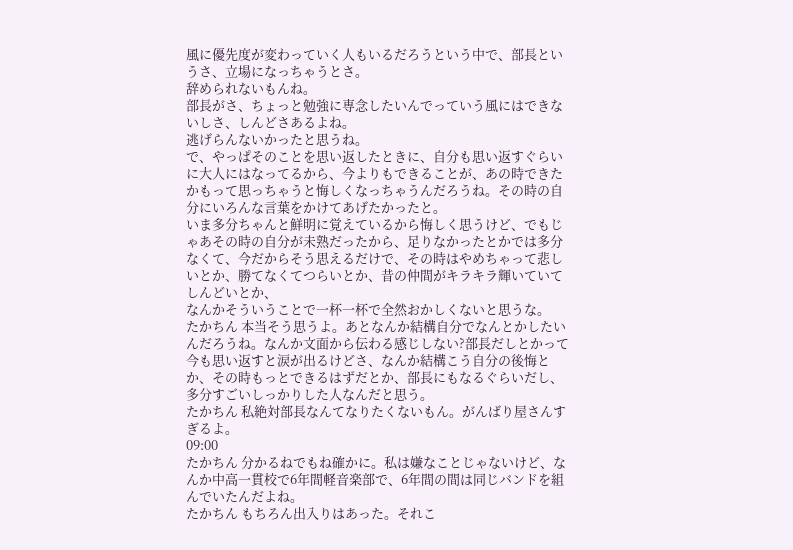風に優先度が変わっていく人もいるだろうという中で、部長というさ、立場になっちゃうとさ。
辞められないもんね。
部長がさ、ちょっと勉強に専念したいんでっていう風にはできないしさ、しんどさあるよね。
逃げらんないかったと思うね。
で、やっぱそのことを思い返したときに、自分も思い返すぐらいに大人にはなってるから、今よりもできることが、あの時できたかもって思っちゃうと悔しくなっちゃうんだろうね。その時の自分にいろんな言葉をかけてあげたかったと。
いま多分ちゃんと鮮明に覚えているから悔しく思うけど、でもじゃあその時の自分が未熟だったから、足りなかったとかでは多分なくて、今だからそう思えるだけで、その時はやめちゃって悲しいとか、勝てなくてつらいとか、昔の仲間がキラキラ輝いていてしんどいとか、
なんかそういうことで一杯一杯で全然おかしくないと思うな。
たかちん 本当そう思うよ。あとなんか結構自分でなんとかしたいんだろうね。なんか文面から伝わる感じしない?部長だしとかって今も思い返すと涙が出るけどさ、なんか結構こう自分の後悔とか、その時もっとできるはずだとか、部長にもなるぐらいだし、多分すごいしっかりした人なんだと思う。
たかちん 私絶対部長なんてなりたくないもん。がんばり屋さんすぎるよ。
09:00
たかちん 分かるねでもね確かに。私は嫌なことじゃないけど、なんか中高一貫校で6年間軽音楽部で、6年間の間は同じバンドを組んでいたんだよね。
たかちん もちろん出入りはあった。それこ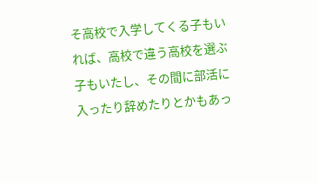そ高校で入学してくる子もいれば、高校で違う高校を選ぶ子もいたし、その間に部活に入ったり辞めたりとかもあっ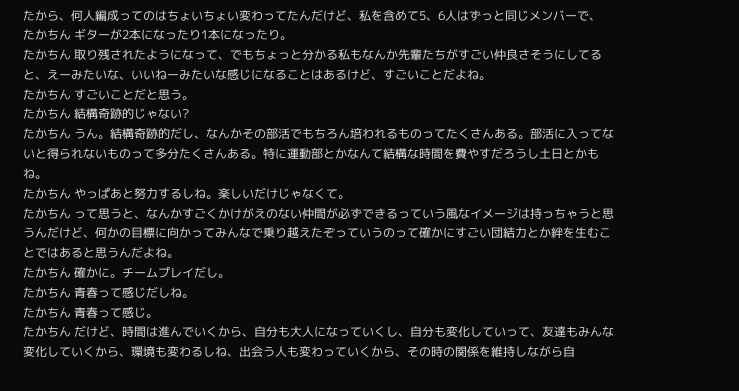たから、何人編成ってのはちょいちょい変わってたんだけど、私を含めて5、6人はずっと同じメンバーで、
たかちん ギターが2本になったり1本になったり。
たかちん 取り残されたようになって、でもちょっと分かる私もなんか先輩たちがすごい仲良さそうにしてると、えーみたいな、いいねーみたいな感じになることはあるけど、すごいことだよね。
たかちん すごいことだと思う。
たかちん 結構奇跡的じゃない?
たかちん うん。結構奇跡的だし、なんかその部活でもちろん培われるものってたくさんある。部活に入ってないと得られないものって多分たくさんある。特に運動部とかなんて結構な時間を費やすだろうし土日とかもね。
たかちん やっぱあと努力するしね。楽しいだけじゃなくて。
たかちん って思うと、なんかすごくかけがえのない仲間が必ずできるっていう風なイメージは持っちゃうと思うんだけど、何かの目標に向かってみんなで乗り越えたぞっていうのって確かにすごい団結力とか絆を生むことではあると思うんだよね。
たかちん 確かに。チームプレイだし。
たかちん 青春って感じだしね。
たかちん 青春って感じ。
たかちん だけど、時間は進んでいくから、自分も大人になっていくし、自分も変化していって、友達もみんな変化していくから、環境も変わるしね、出会う人も変わっていくから、その時の関係を維持しながら自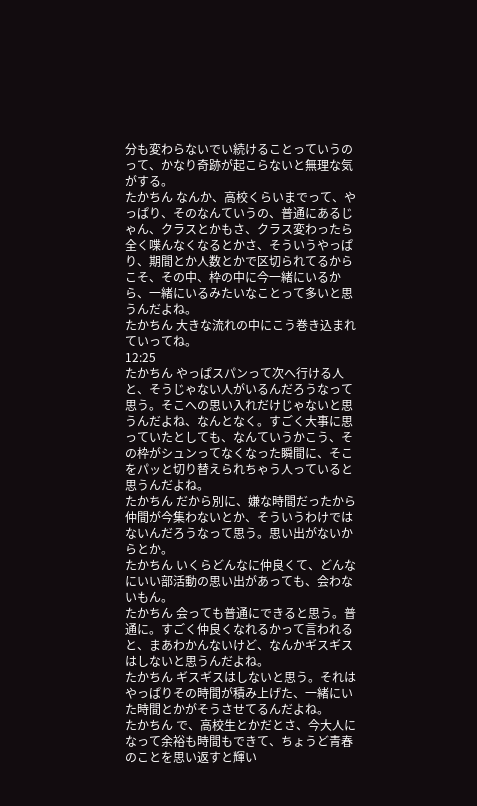分も変わらないでい続けることっていうのって、かなり奇跡が起こらないと無理な気がする。
たかちん なんか、高校くらいまでって、やっぱり、そのなんていうの、普通にあるじゃん、クラスとかもさ、クラス変わったら全く喋んなくなるとかさ、そういうやっぱり、期間とか人数とかで区切られてるからこそ、その中、枠の中に今一緒にいるから、一緒にいるみたいなことって多いと思うんだよね。
たかちん 大きな流れの中にこう巻き込まれていってね。
12:25
たかちん やっぱスパンって次へ行ける人と、そうじゃない人がいるんだろうなって思う。そこへの思い入れだけじゃないと思うんだよね、なんとなく。すごく大事に思っていたとしても、なんていうかこう、その枠がシュンってなくなった瞬間に、そこをパッと切り替えられちゃう人っていると思うんだよね。
たかちん だから別に、嫌な時間だったから仲間が今集わないとか、そういうわけではないんだろうなって思う。思い出がないからとか。
たかちん いくらどんなに仲良くて、どんなにいい部活動の思い出があっても、会わないもん。
たかちん 会っても普通にできると思う。普通に。すごく仲良くなれるかって言われると、まあわかんないけど、なんかギスギスはしないと思うんだよね。
たかちん ギスギスはしないと思う。それはやっぱりその時間が積み上げた、一緒にいた時間とかがそうさせてるんだよね。
たかちん で、高校生とかだとさ、今大人になって余裕も時間もできて、ちょうど青春のことを思い返すと輝い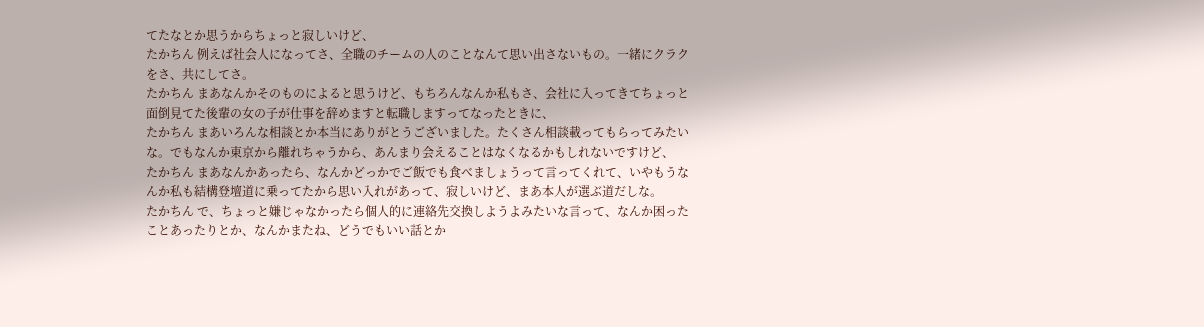てたなとか思うからちょっと寂しいけど、
たかちん 例えば社会人になってさ、全職のチームの人のことなんて思い出さないもの。一緒にクラクをさ、共にしてさ。
たかちん まあなんかそのものによると思うけど、もちろんなんか私もさ、会社に入ってきてちょっと面倒見てた後輩の女の子が仕事を辞めますと転職しますってなったときに、
たかちん まあいろんな相談とか本当にありがとうございました。たくさん相談載ってもらってみたいな。でもなんか東京から離れちゃうから、あんまり会えることはなくなるかもしれないですけど、
たかちん まあなんかあったら、なんかどっかでご飯でも食べましょうって言ってくれて、いやもうなんか私も結構登壇道に乗ってたから思い入れがあって、寂しいけど、まあ本人が選ぶ道だしな。
たかちん で、ちょっと嫌じゃなかったら個人的に連絡先交換しようよみたいな言って、なんか困ったことあったりとか、なんかまたね、どうでもいい話とか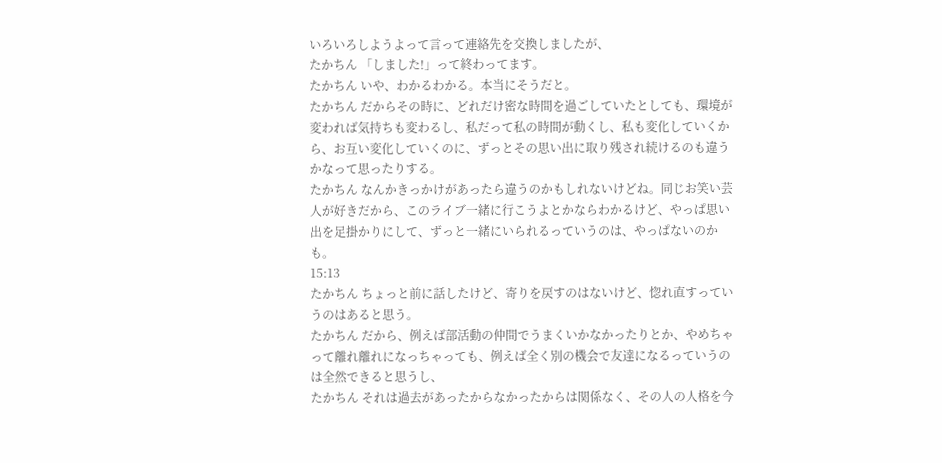いろいろしようよって言って連絡先を交換しましたが、
たかちん 「しました!」って終わってます。
たかちん いや、わかるわかる。本当にそうだと。
たかちん だからその時に、どれだけ密な時間を過ごしていたとしても、環境が変われば気持ちも変わるし、私だって私の時間が動くし、私も変化していくから、お互い変化していくのに、ずっとその思い出に取り残され続けるのも違うかなって思ったりする。
たかちん なんかきっかけがあったら違うのかもしれないけどね。同じお笑い芸人が好きだから、このライブ一緒に行こうよとかならわかるけど、やっぱ思い出を足掛かりにして、ずっと一緒にいられるっていうのは、やっぱないのかも。
15:13
たかちん ちょっと前に話したけど、寄りを戻すのはないけど、惚れ直すっていうのはあると思う。
たかちん だから、例えば部活動の仲間でうまくいかなかったりとか、やめちゃって離れ離れになっちゃっても、例えば全く別の機会で友達になるっていうのは全然できると思うし、
たかちん それは過去があったからなかったからは関係なく、その人の人格を今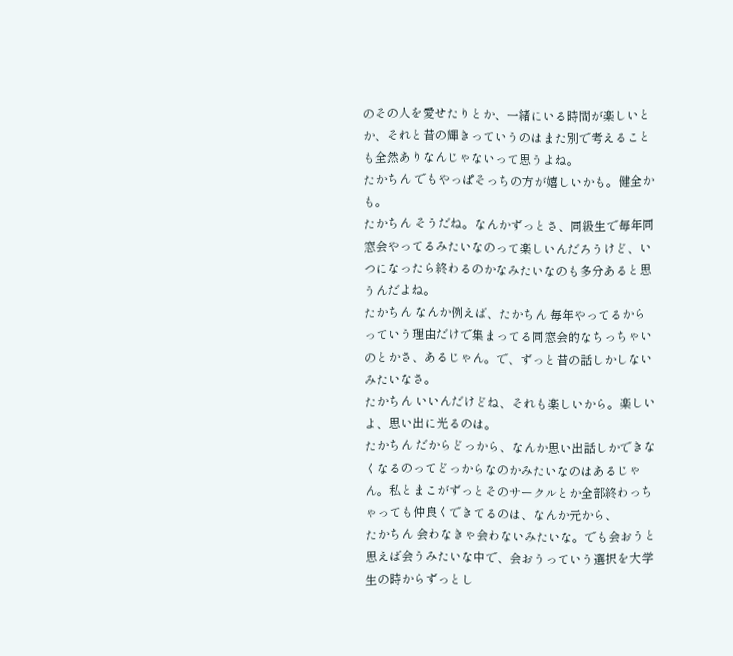のその人を愛せたりとか、一緒にいる時間が楽しいとか、それと昔の輝きっていうのはまた別で考えることも全然ありなんじゃないって思うよね。
たかちん でもやっぱそっちの方が嬉しいかも。健全かも。
たかちん そうだね。なんかずっとさ、同級生で毎年同窓会やってるみたいなのって楽しいんだろうけど、いつになったら終わるのかなみたいなのも多分あると思うんだよね。
たかちん なんか例えば、たかちん 毎年やってるからっていう理由だけで集まってる同窓会的なちっちゃいのとかさ、あるじゃん。で、ずっと昔の話しかしないみたいなさ。
たかちん いいんだけどね、それも楽しいから。楽しいよ、思い出に光るのは。
たかちん だからどっから、なんか思い出話しかできなくなるのってどっからなのかみたいなのはあるじゃん。私とまこがずっとそのサークルとか全部終わっちゃっても仲良くできてるのは、なんか元から、
たかちん 会わなきゃ会わないみたいな。でも会おうと思えば会うみたいな中で、会おうっていう選択を大学生の時からずっとし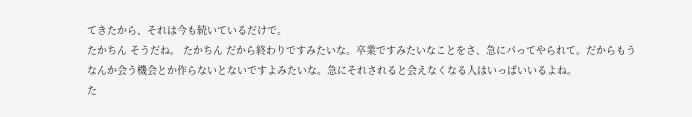てきたから、それは今も続いているだけで。
たかちん そうだね。 たかちん だから終わりですみたいな。卒業ですみたいなことをさ、急にパってやられて。だからもうなんか会う機会とか作らないとないですよみたいな。急にそれされると会えなくなる人はいっぱいいるよね。
た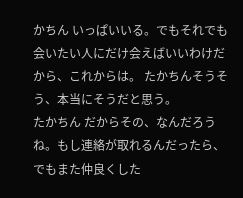かちん いっぱいいる。でもそれでも会いたい人にだけ会えばいいわけだから、これからは。 たかちんそうそう、本当にそうだと思う。
たかちん だからその、なんだろうね。もし連絡が取れるんだったら、でもまた仲良くした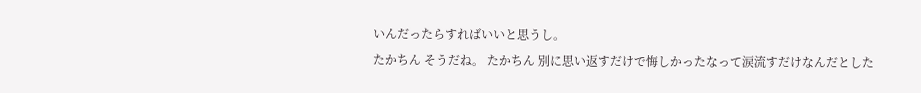いんだったらすればいいと思うし。
たかちん そうだね。 たかちん 別に思い返すだけで悔しかったなって涙流すだけなんだとした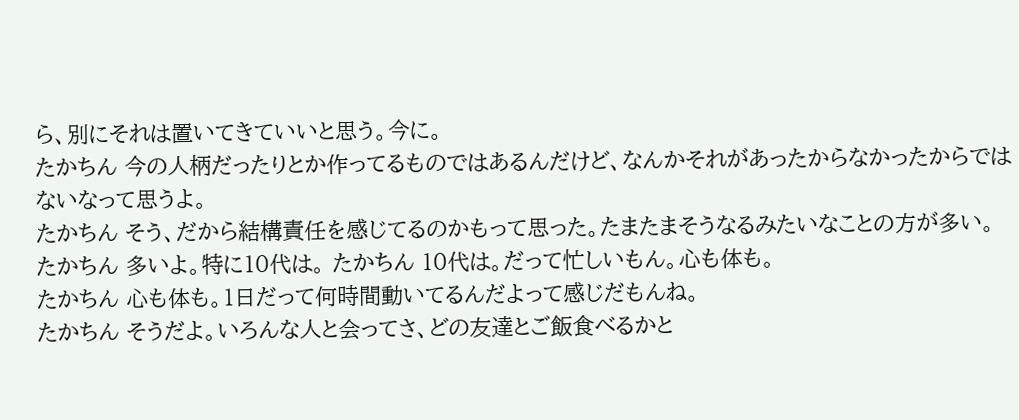ら、別にそれは置いてきていいと思う。今に。
たかちん 今の人柄だったりとか作ってるものではあるんだけど、なんかそれがあったからなかったからではないなって思うよ。
たかちん そう、だから結構責任を感じてるのかもって思った。たまたまそうなるみたいなことの方が多い。
たかちん 多いよ。特に10代は。 たかちん 10代は。だって忙しいもん。心も体も。
たかちん 心も体も。1日だって何時間動いてるんだよって感じだもんね。
たかちん そうだよ。いろんな人と会ってさ、どの友達とご飯食べるかと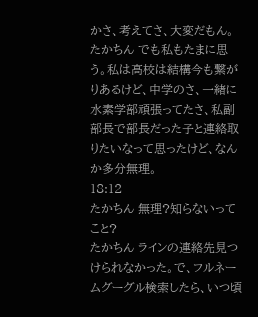かさ、考えてさ、大変だもん。
たかちん でも私もたまに思う。私は高校は結構今も繋がりあるけど、中学のさ、一緒に水素学部頑張ってたさ、私副部長で部長だった子と連絡取りたいなって思ったけど、なんか多分無理。
18:12
たかちん 無理?知らないってこと?
たかちん ラインの連絡先見つけられなかった。で、フルネームグーグル検索したら、いつ頃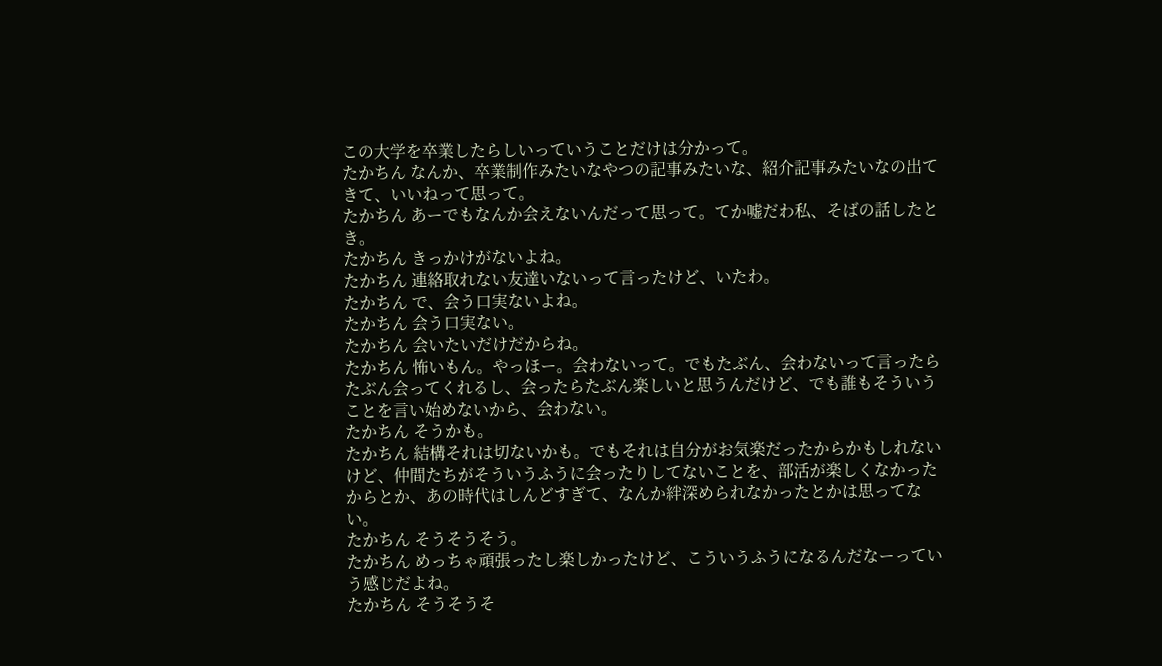この大学を卒業したらしいっていうことだけは分かって。
たかちん なんか、卒業制作みたいなやつの記事みたいな、紹介記事みたいなの出てきて、いいねって思って。
たかちん あーでもなんか会えないんだって思って。てか嘘だわ私、そばの話したとき。
たかちん きっかけがないよね。
たかちん 連絡取れない友達いないって言ったけど、いたわ。
たかちん で、会う口実ないよね。
たかちん 会う口実ない。
たかちん 会いたいだけだからね。
たかちん 怖いもん。やっほー。会わないって。でもたぶん、会わないって言ったらたぶん会ってくれるし、会ったらたぶん楽しいと思うんだけど、でも誰もそういうことを言い始めないから、会わない。
たかちん そうかも。
たかちん 結構それは切ないかも。でもそれは自分がお気楽だったからかもしれないけど、仲間たちがそういうふうに会ったりしてないことを、部活が楽しくなかったからとか、あの時代はしんどすぎて、なんか絆深められなかったとかは思ってない。
たかちん そうそうそう。
たかちん めっちゃ頑張ったし楽しかったけど、こういうふうになるんだなーっていう感じだよね。
たかちん そうそうそ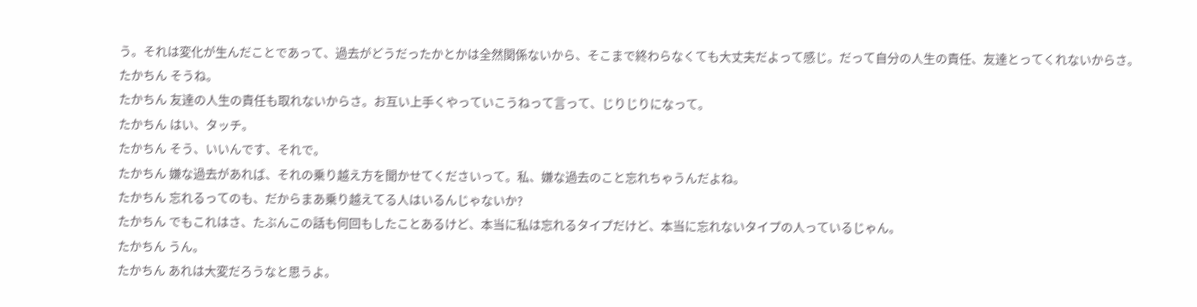う。それは変化が生んだことであって、過去がどうだったかとかは全然関係ないから、そこまで終わらなくても大丈夫だよって感じ。だって自分の人生の責任、友達とってくれないからさ。
たかちん そうね。
たかちん 友達の人生の責任も取れないからさ。お互い上手くやっていこうねって言って、じりじりになって。
たかちん はい、タッチ。
たかちん そう、いいんです、それで。
たかちん 嫌な過去があれば、それの乗り越え方を聞かせてくださいって。私、嫌な過去のこと忘れちゃうんだよね。
たかちん 忘れるってのも、だからまあ乗り越えてる人はいるんじゃないか?
たかちん でもこれはさ、たぶんこの話も何回もしたことあるけど、本当に私は忘れるタイプだけど、本当に忘れないタイプの人っているじゃん。
たかちん うん。
たかちん あれは大変だろうなと思うよ。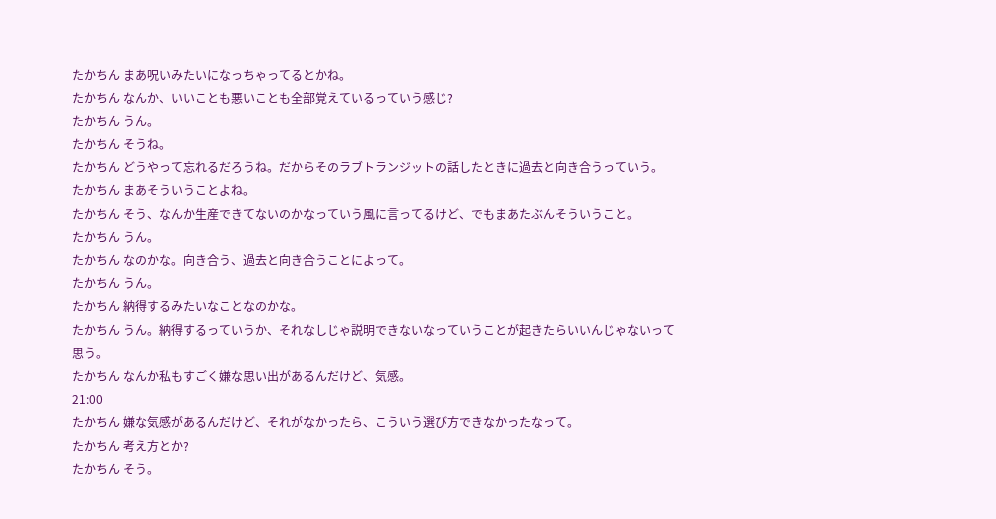たかちん まあ呪いみたいになっちゃってるとかね。
たかちん なんか、いいことも悪いことも全部覚えているっていう感じ?
たかちん うん。
たかちん そうね。
たかちん どうやって忘れるだろうね。だからそのラブトランジットの話したときに過去と向き合うっていう。
たかちん まあそういうことよね。
たかちん そう、なんか生産できてないのかなっていう風に言ってるけど、でもまあたぶんそういうこと。
たかちん うん。
たかちん なのかな。向き合う、過去と向き合うことによって。
たかちん うん。
たかちん 納得するみたいなことなのかな。
たかちん うん。納得するっていうか、それなしじゃ説明できないなっていうことが起きたらいいんじゃないって思う。
たかちん なんか私もすごく嫌な思い出があるんだけど、気感。
21:00
たかちん 嫌な気感があるんだけど、それがなかったら、こういう選び方できなかったなって。
たかちん 考え方とか?
たかちん そう。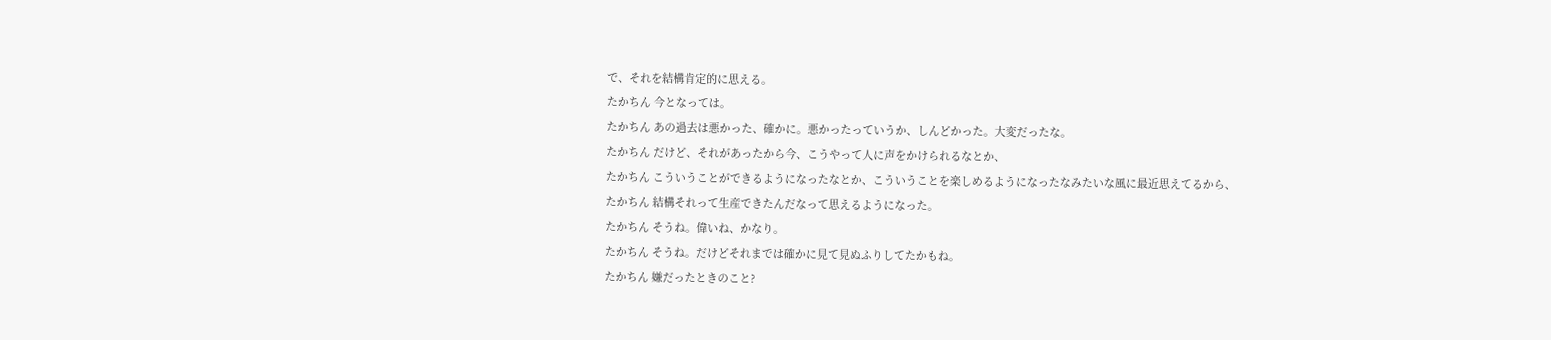で、それを結構肯定的に思える。
たかちん 今となっては。
たかちん あの過去は悪かった、確かに。悪かったっていうか、しんどかった。大変だったな。
たかちん だけど、それがあったから今、こうやって人に声をかけられるなとか、
たかちん こういうことができるようになったなとか、こういうことを楽しめるようになったなみたいな風に最近思えてるから、
たかちん 結構それって生産できたんだなって思えるようになった。
たかちん そうね。偉いね、かなり。
たかちん そうね。だけどそれまでは確かに見て見ぬふりしてたかもね。
たかちん 嫌だったときのこと?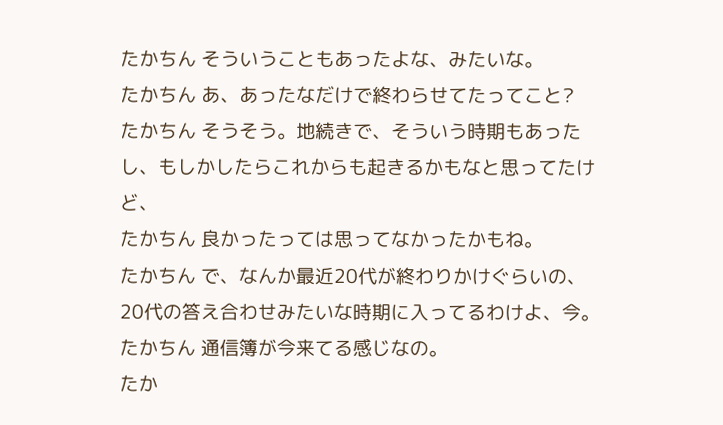たかちん そういうこともあったよな、みたいな。
たかちん あ、あったなだけで終わらせてたってこと?
たかちん そうそう。地続きで、そういう時期もあったし、もしかしたらこれからも起きるかもなと思ってたけど、
たかちん 良かったっては思ってなかったかもね。
たかちん で、なんか最近20代が終わりかけぐらいの、20代の答え合わせみたいな時期に入ってるわけよ、今。
たかちん 通信簿が今来てる感じなの。
たか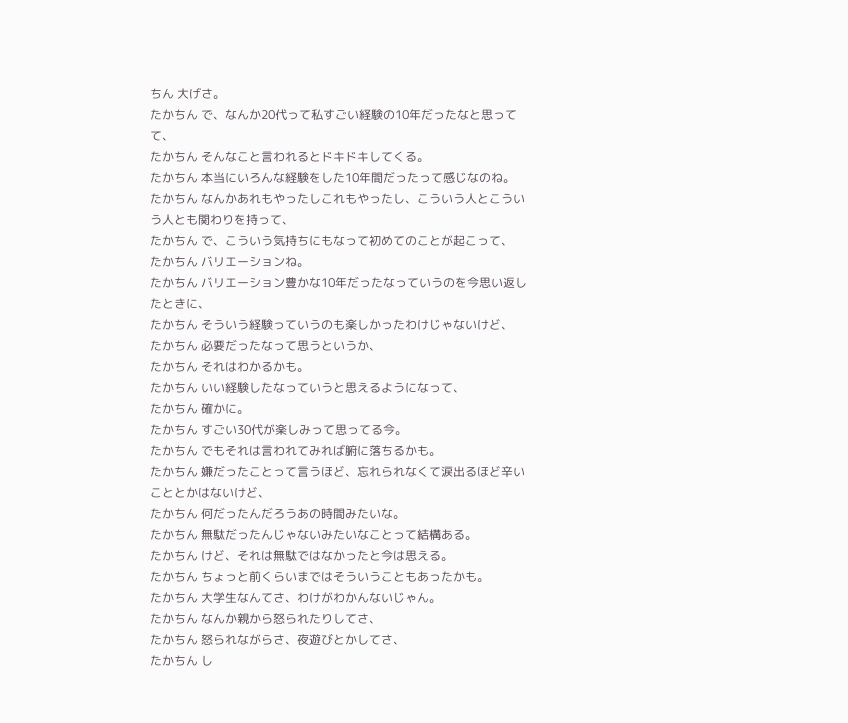ちん 大げさ。
たかちん で、なんか20代って私すごい経験の10年だったなと思ってて、
たかちん そんなこと言われるとドキドキしてくる。
たかちん 本当にいろんな経験をした10年間だったって感じなのね。
たかちん なんかあれもやったしこれもやったし、こういう人とこういう人とも関わりを持って、
たかちん で、こういう気持ちにもなって初めてのことが起こって、
たかちん バリエーションね。
たかちん バリエーション豊かな10年だったなっていうのを今思い返したときに、
たかちん そういう経験っていうのも楽しかったわけじゃないけど、
たかちん 必要だったなって思うというか、
たかちん それはわかるかも。
たかちん いい経験したなっていうと思えるようになって、
たかちん 確かに。
たかちん すごい30代が楽しみって思ってる今。
たかちん でもそれは言われてみれば腑に落ちるかも。
たかちん 嫌だったことって言うほど、忘れられなくて涙出るほど辛いこととかはないけど、
たかちん 何だったんだろうあの時間みたいな。
たかちん 無駄だったんじゃないみたいなことって結構ある。
たかちん けど、それは無駄ではなかったと今は思える。
たかちん ちょっと前くらいまではそういうこともあったかも。
たかちん 大学生なんてさ、わけがわかんないじゃん。
たかちん なんか親から怒られたりしてさ、
たかちん 怒られながらさ、夜遊びとかしてさ、
たかちん し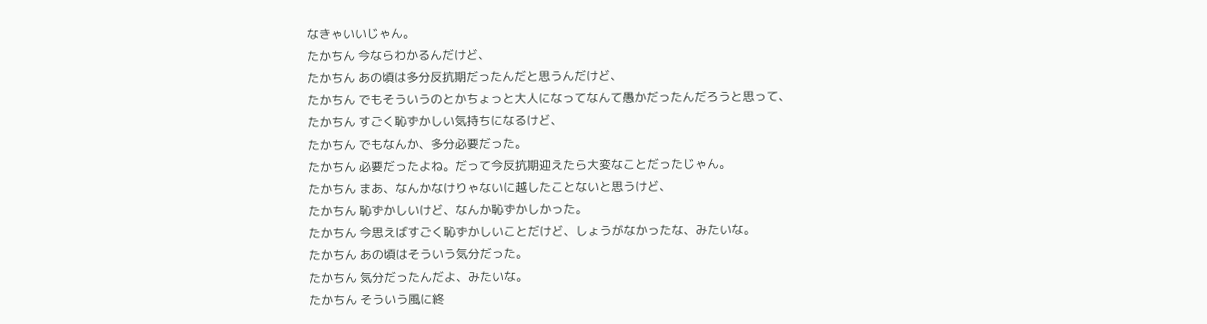なきゃいいじゃん。
たかちん 今ならわかるんだけど、
たかちん あの頃は多分反抗期だったんだと思うんだけど、
たかちん でもそういうのとかちょっと大人になってなんて愚かだったんだろうと思って、
たかちん すごく恥ずかしい気持ちになるけど、
たかちん でもなんか、多分必要だった。
たかちん 必要だったよね。だって今反抗期迎えたら大変なことだったじゃん。
たかちん まあ、なんかなけりゃないに越したことないと思うけど、
たかちん 恥ずかしいけど、なんか恥ずかしかった。
たかちん 今思えばすごく恥ずかしいことだけど、しょうがなかったな、みたいな。
たかちん あの頃はそういう気分だった。
たかちん 気分だったんだよ、みたいな。
たかちん そういう風に終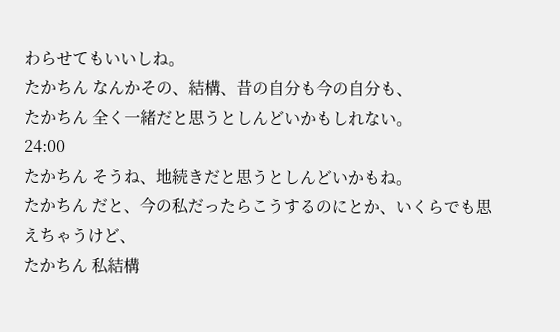わらせてもいいしね。
たかちん なんかその、結構、昔の自分も今の自分も、
たかちん 全く一緒だと思うとしんどいかもしれない。
24:00
たかちん そうね、地続きだと思うとしんどいかもね。
たかちん だと、今の私だったらこうするのにとか、いくらでも思えちゃうけど、
たかちん 私結構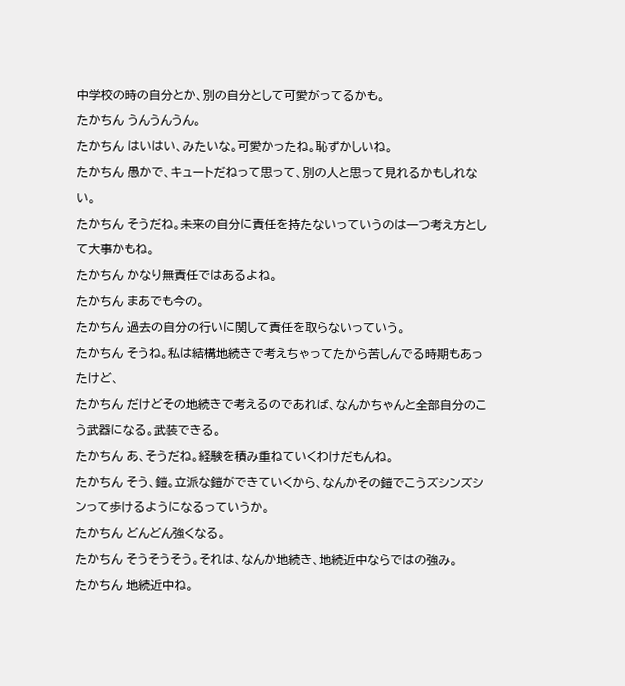中学校の時の自分とか、別の自分として可愛がってるかも。
たかちん うんうんうん。
たかちん はいはい、みたいな。可愛かったね。恥ずかしいね。
たかちん 愚かで、キュートだねって思って、別の人と思って見れるかもしれない。
たかちん そうだね。未来の自分に責任を持たないっていうのは一つ考え方として大事かもね。
たかちん かなり無責任ではあるよね。
たかちん まあでも今の。
たかちん 過去の自分の行いに関して責任を取らないっていう。
たかちん そうね。私は結構地続きで考えちゃってたから苦しんでる時期もあったけど、
たかちん だけどその地続きで考えるのであれば、なんかちゃんと全部自分のこう武器になる。武装できる。
たかちん あ、そうだね。経験を積み重ねていくわけだもんね。
たかちん そう、鎧。立派な鎧ができていくから、なんかその鎧でこうズシンズシンって歩けるようになるっていうか。
たかちん どんどん強くなる。
たかちん そうそうそう。それは、なんか地続き、地続近中ならではの強み。
たかちん 地続近中ね。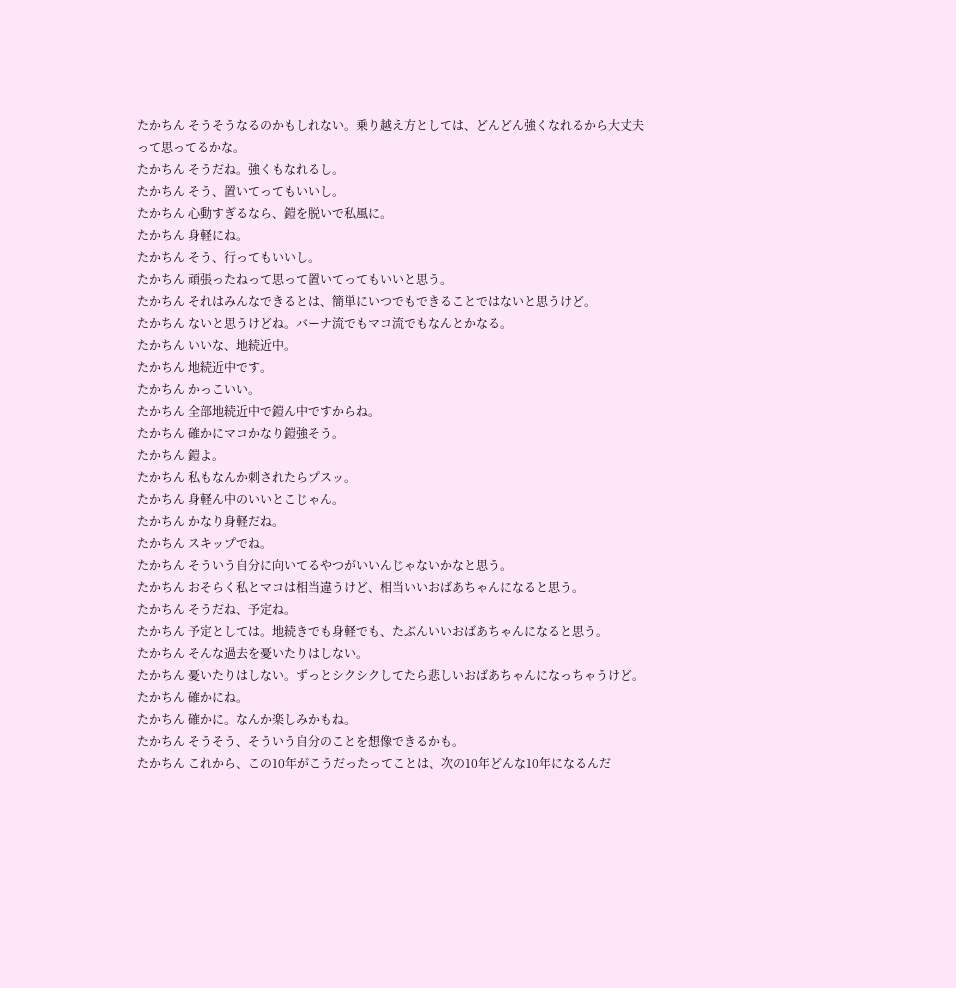たかちん そうそうなるのかもしれない。乗り越え方としては、どんどん強くなれるから大丈夫って思ってるかな。
たかちん そうだね。強くもなれるし。
たかちん そう、置いてってもいいし。
たかちん 心動すぎるなら、鎧を脱いで私風に。
たかちん 身軽にね。
たかちん そう、行ってもいいし。
たかちん 頑張ったねって思って置いてってもいいと思う。
たかちん それはみんなできるとは、簡単にいつでもできることではないと思うけど。
たかちん ないと思うけどね。バーナ流でもマコ流でもなんとかなる。
たかちん いいな、地続近中。
たかちん 地続近中です。
たかちん かっこいい。
たかちん 全部地続近中で鎧ん中ですからね。
たかちん 確かにマコかなり鎧強そう。
たかちん 鎧よ。
たかちん 私もなんか刺されたらプスッ。
たかちん 身軽ん中のいいとこじゃん。
たかちん かなり身軽だね。
たかちん スキップでね。
たかちん そういう自分に向いてるやつがいいんじゃないかなと思う。
たかちん おそらく私とマコは相当違うけど、相当いいおばあちゃんになると思う。
たかちん そうだね、予定ね。
たかちん 予定としては。地続きでも身軽でも、たぶんいいおばあちゃんになると思う。
たかちん そんな過去を憂いたりはしない。
たかちん 憂いたりはしない。ずっとシクシクしてたら悲しいおばあちゃんになっちゃうけど。
たかちん 確かにね。
たかちん 確かに。なんか楽しみかもね。
たかちん そうそう、そういう自分のことを想像できるかも。
たかちん これから、この10年がこうだったってことは、次の10年どんな10年になるんだ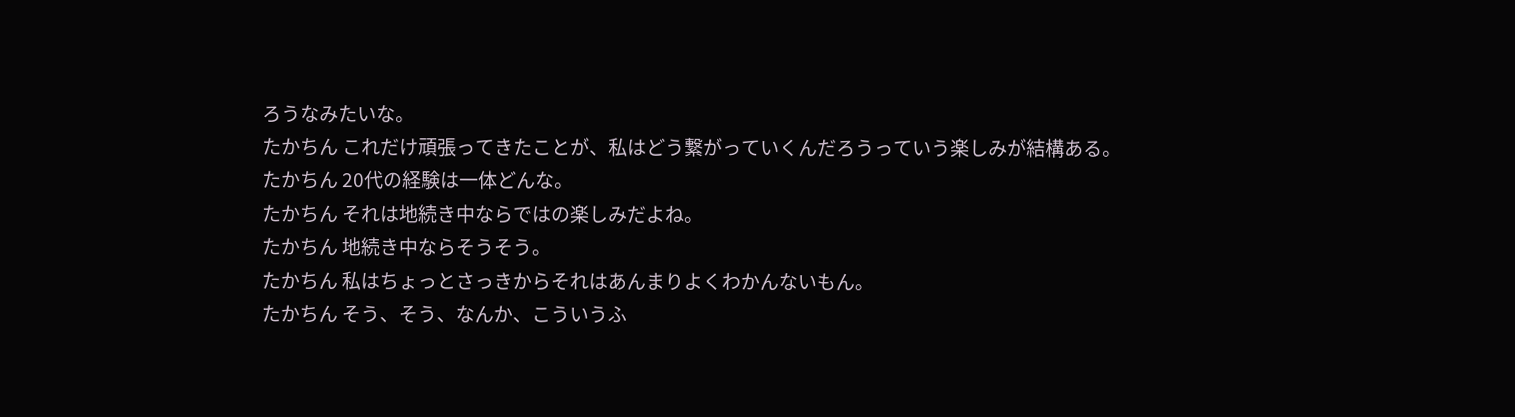ろうなみたいな。
たかちん これだけ頑張ってきたことが、私はどう繋がっていくんだろうっていう楽しみが結構ある。
たかちん 20代の経験は一体どんな。
たかちん それは地続き中ならではの楽しみだよね。
たかちん 地続き中ならそうそう。
たかちん 私はちょっとさっきからそれはあんまりよくわかんないもん。
たかちん そう、そう、なんか、こういうふ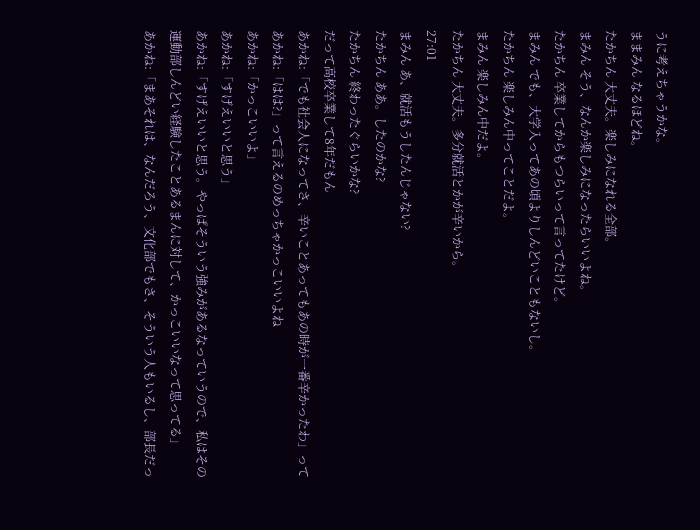うに考えちゃうかな。
ままみん なるほどね。
たかちん 大丈夫。楽しみになれる全部。
まみん そう、なんか楽しみになったらいいよね。
たかちん 卒業してからもつらいって言ってたけど。
まみん でも、大学入ってあの頃よりしんどいこともないし。
たかちん 楽しみん中ってことだよ。
まみん 楽しみん中だよ。
たかちん 大丈夫。多分就活とかが辛いから。
27:01
まみん あ、就活もうしたんじゃない?
たかちん ああ。したのかな?
たかちん 終わったぐらいかな?
だって高校卒業して8年だもん
あかね:「でも社会人になってさ、辛いことあってもあの時が一番辛かったわ」って
あかね:「はは?」って言えるのめっちゃかっこいいよね
あかね:「かっこいいよ」
あかね:「すげえいいと思う」
あかね:「すげえいいと思う。やっぱそういう強みがあるなっていうので、私はその運動部しんどい経験したことあるまんに対して、かっこいいなって思ってる」
あかね:「まあそれは、なんだろう、文化部でもさ、そういう人もいるし、部長だっ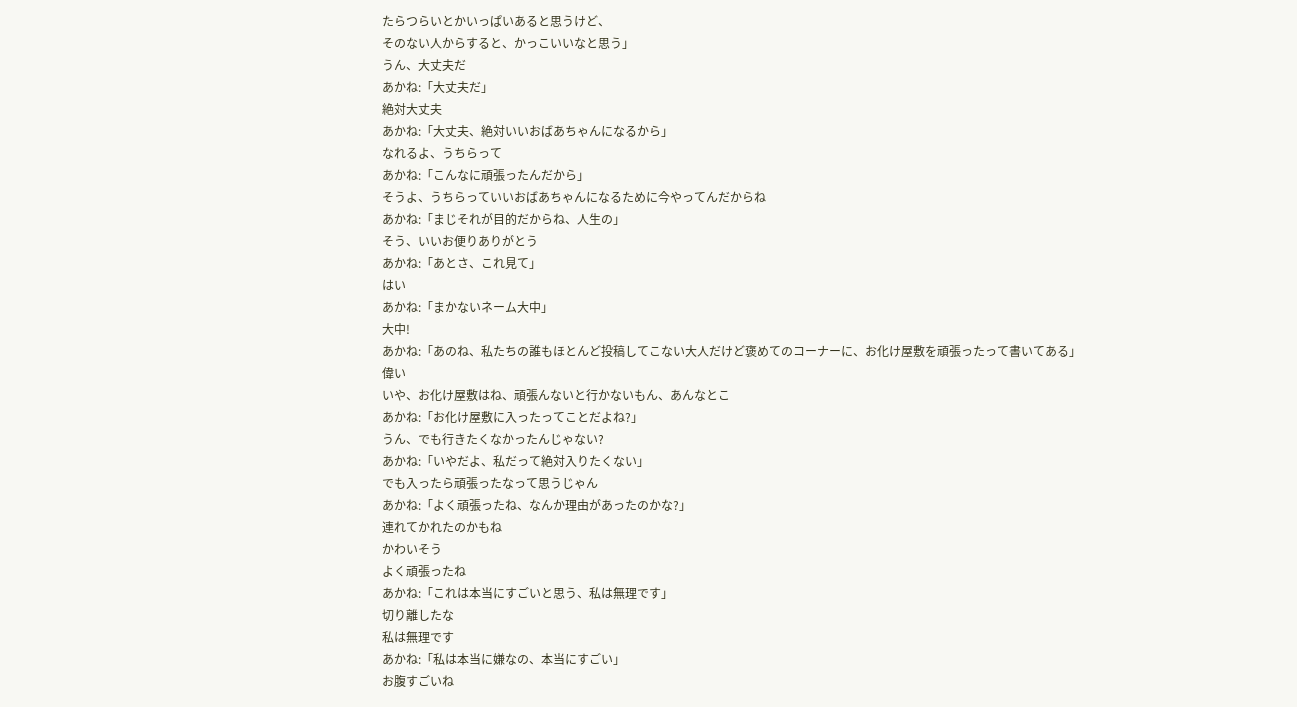たらつらいとかいっぱいあると思うけど、
そのない人からすると、かっこいいなと思う」
うん、大丈夫だ
あかね:「大丈夫だ」
絶対大丈夫
あかね:「大丈夫、絶対いいおばあちゃんになるから」
なれるよ、うちらって
あかね:「こんなに頑張ったんだから」
そうよ、うちらっていいおばあちゃんになるために今やってんだからね
あかね:「まじそれが目的だからね、人生の」
そう、いいお便りありがとう
あかね:「あとさ、これ見て」
はい
あかね:「まかないネーム大中」
大中!
あかね:「あのね、私たちの誰もほとんど投稿してこない大人だけど褒めてのコーナーに、お化け屋敷を頑張ったって書いてある」
偉い
いや、お化け屋敷はね、頑張んないと行かないもん、あんなとこ
あかね:「お化け屋敷に入ったってことだよね?」
うん、でも行きたくなかったんじゃない?
あかね:「いやだよ、私だって絶対入りたくない」
でも入ったら頑張ったなって思うじゃん
あかね:「よく頑張ったね、なんか理由があったのかな?」
連れてかれたのかもね
かわいそう
よく頑張ったね
あかね:「これは本当にすごいと思う、私は無理です」
切り離したな
私は無理です
あかね:「私は本当に嫌なの、本当にすごい」
お腹すごいね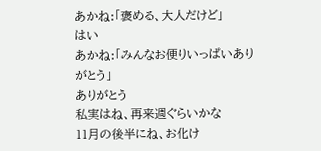あかね:「褒める、大人だけど」
はい
あかね:「みんなお便りいっぱいありがとう」
ありがとう
私実はね、再来週ぐらいかな
11月の後半にね、お化け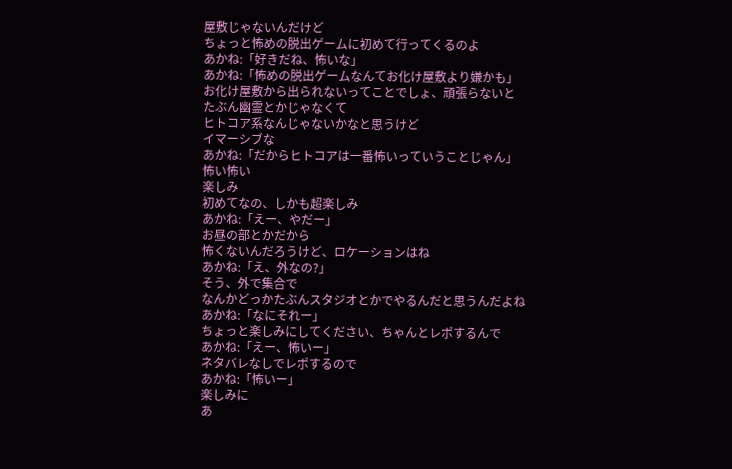屋敷じゃないんだけど
ちょっと怖めの脱出ゲームに初めて行ってくるのよ
あかね:「好きだね、怖いな」
あかね:「怖めの脱出ゲームなんてお化け屋敷より嫌かも」
お化け屋敷から出られないってことでしょ、頑張らないと
たぶん幽霊とかじゃなくて
ヒトコア系なんじゃないかなと思うけど
イマーシブな
あかね:「だからヒトコアは一番怖いっていうことじゃん」
怖い怖い
楽しみ
初めてなの、しかも超楽しみ
あかね:「えー、やだー」
お昼の部とかだから
怖くないんだろうけど、ロケーションはね
あかね:「え、外なの?」
そう、外で集合で
なんかどっかたぶんスタジオとかでやるんだと思うんだよね
あかね:「なにそれー」
ちょっと楽しみにしてください、ちゃんとレポするんで
あかね:「えー、怖いー」
ネタバレなしでレポするので
あかね:「怖いー」
楽しみに
あ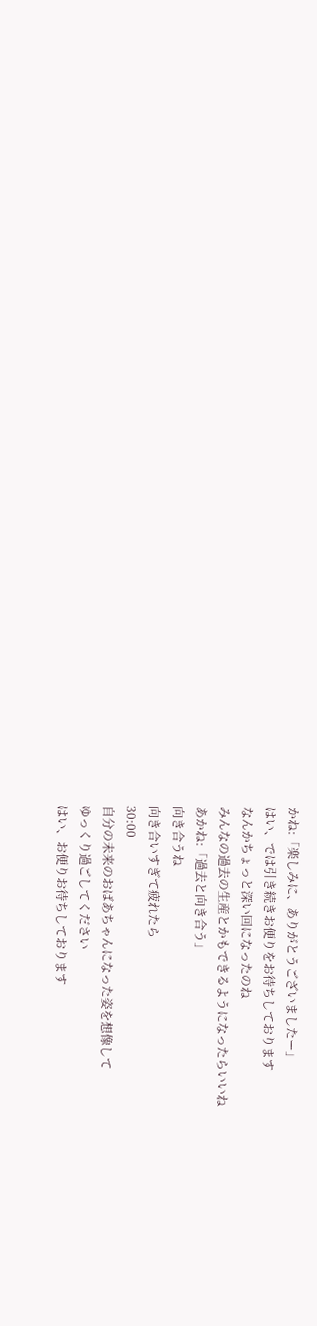かね:「楽しみに、ありがとうございましたー」
はい、では引き続きお便りをお待ちしております
なんかちょっと深い回になったのね
みんなの過去の生産とかもできるようになったらいいね
あかね:「過去と向き合う」
向き合うね
向き合いすぎて疲れたら
30:00
自分の未来のおばあちゃんになった姿を想像して
ゆっくり過ごしてください
はい、お便りお待ちしております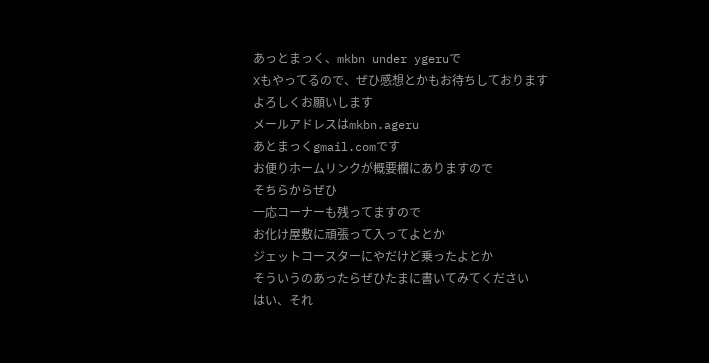あっとまっく、mkbn under ygeruで
Xもやってるので、ぜひ感想とかもお待ちしております
よろしくお願いします
メールアドレスはmkbn.ageru
あとまっくgmail.comです
お便りホームリンクが概要欄にありますので
そちらからぜひ
一応コーナーも残ってますので
お化け屋敷に頑張って入ってよとか
ジェットコースターにやだけど乗ったよとか
そういうのあったらぜひたまに書いてみてください
はい、それ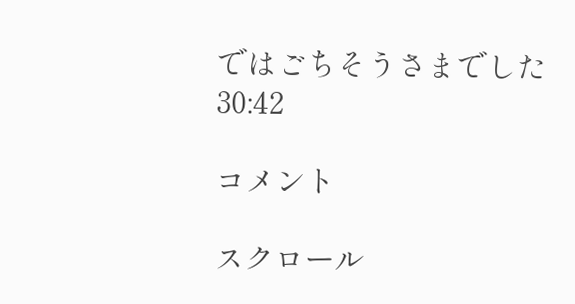ではごちそうさまでした
30:42

コメント

スクロール